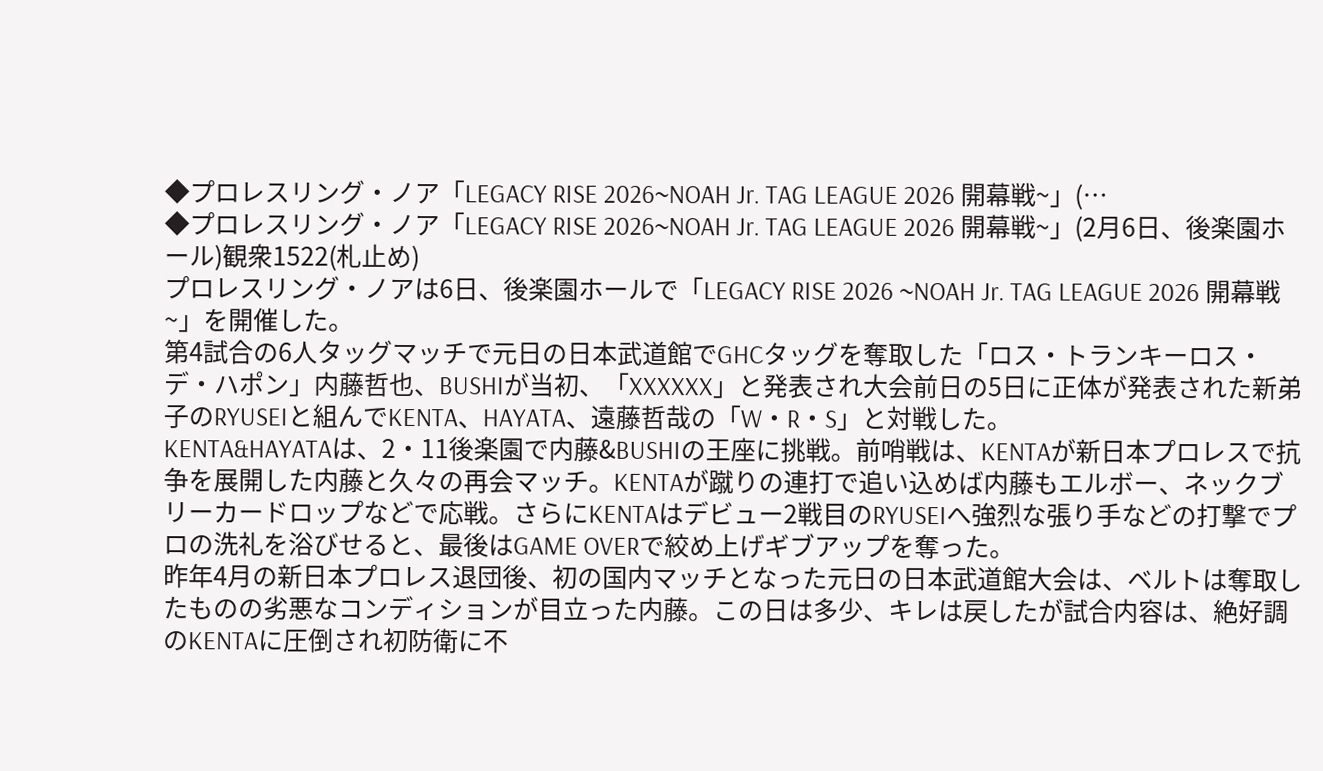◆プロレスリング・ノア「LEGACY RISE 2026~NOAH Jr. TAG LEAGUE 2026 開幕戦~」(…
◆プロレスリング・ノア「LEGACY RISE 2026~NOAH Jr. TAG LEAGUE 2026 開幕戦~」(2月6日、後楽園ホール)観衆1522(札止め)
プロレスリング・ノアは6日、後楽園ホールで「LEGACY RISE 2026 ~NOAH Jr. TAG LEAGUE 2026 開幕戦~」を開催した。
第4試合の6人タッグマッチで元日の日本武道館でGHCタッグを奪取した「ロス・トランキーロス・デ・ハポン」内藤哲也、BUSHIが当初、「XXXXXX」と発表され大会前日の5日に正体が発表された新弟子のRYUSEIと組んでKENTA、HAYATA、遠藤哲哉の「W・R・S」と対戦した。
KENTA&HAYATAは、2・11後楽園で内藤&BUSHIの王座に挑戦。前哨戦は、KENTAが新日本プロレスで抗争を展開した内藤と久々の再会マッチ。KENTAが蹴りの連打で追い込めば内藤もエルボー、ネックブリーカードロップなどで応戦。さらにKENTAはデビュー2戦目のRYUSEIへ強烈な張り手などの打撃でプロの洗礼を浴びせると、最後はGAME OVERで絞め上げギブアップを奪った。
昨年4月の新日本プロレス退団後、初の国内マッチとなった元日の日本武道館大会は、ベルトは奪取したものの劣悪なコンディションが目立った内藤。この日は多少、キレは戻したが試合内容は、絶好調のKENTAに圧倒され初防衛に不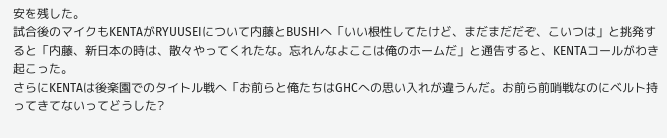安を残した。
試合後のマイクもKENTAがRYUUSEIについて内藤とBUSHIへ「いい根性してたけど、まだまだだぞ、こいつは」と挑発すると「内藤、新日本の時は、散々やってくれたな。忘れんなよここは俺のホームだ」と通告すると、KENTAコールがわき起こった。
さらにKENTAは後楽園でのタイトル戦へ「お前らと俺たちはGHCへの思い入れが違うんだ。お前ら前哨戦なのにベルト持ってきてないってどうした?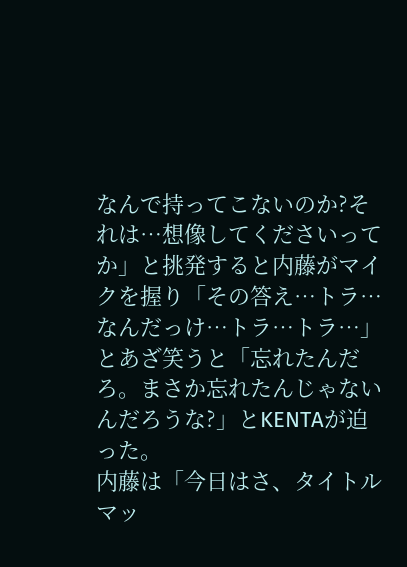なんで持ってこないのか?それは…想像してくださいってか」と挑発すると内藤がマイクを握り「その答え…トラ…なんだっけ…トラ…トラ…」とあざ笑うと「忘れたんだろ。まさか忘れたんじゃないんだろうな?」とKENTAが迫った。
内藤は「今日はさ、タイトルマッ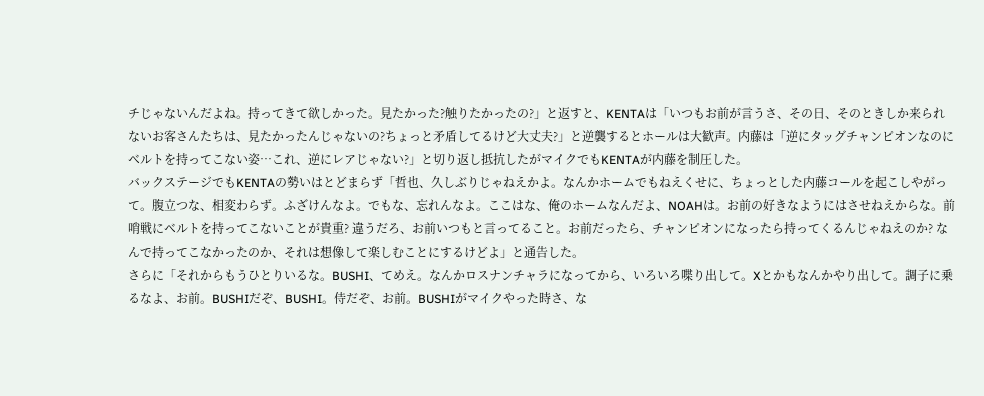チじゃないんだよね。持ってきて欲しかった。見たかった?触りたかったの?」と返すと、KENTAは「いつもお前が言うさ、その日、そのときしか来られないお客さんたちは、見たかったんじゃないの?ちょっと矛盾してるけど大丈夫?」と逆襲するとホールは大歓声。内藤は「逆にタッグチャンピオンなのにベルトを持ってこない姿…これ、逆にレアじゃない?」と切り返し抵抗したがマイクでもKENTAが内藤を制圧した。
バックステージでもKENTAの勢いはとどまらず「哲也、久しぶりじゃねえかよ。なんかホームでもねえくせに、ちょっとした内藤コールを起こしやがって。腹立つな、相変わらず。ふざけんなよ。でもな、忘れんなよ。ここはな、俺のホームなんだよ、NOAHは。お前の好きなようにはさせねえからな。前哨戦にベルトを持ってこないことが貴重? 違うだろ、お前いつもと言ってること。お前だったら、チャンピオンになったら持ってくるんじゃねえのか? なんで持ってこなかったのか、それは想像して楽しむことにするけどよ」と通告した。
さらに「それからもうひとりいるな。BUSHI、てめえ。なんかロスナンチャラになってから、いろいろ喋り出して。Xとかもなんかやり出して。調子に乗るなよ、お前。BUSHIだぞ、BUSHI。侍だぞ、お前。BUSHIがマイクやった時さ、な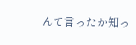んて言ったか知っ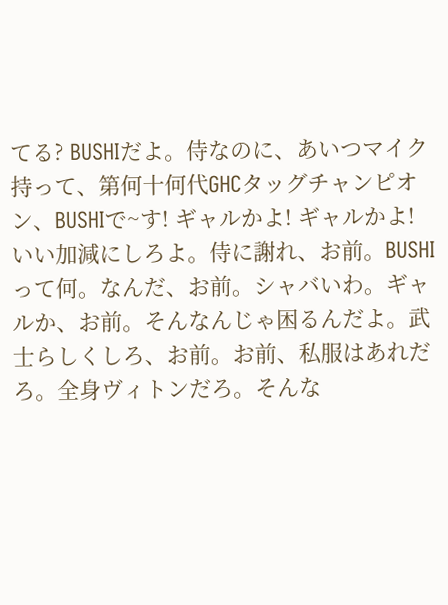てる? BUSHIだよ。侍なのに、あいつマイク持って、第何十何代GHCタッグチャンピオン、BUSHIで~す! ギャルかよ! ギャルかよ! いい加減にしろよ。侍に謝れ、お前。BUSHIって何。なんだ、お前。シャバいわ。ギャルか、お前。そんなんじゃ困るんだよ。武士らしくしろ、お前。お前、私服はあれだろ。全身ヴィトンだろ。そんな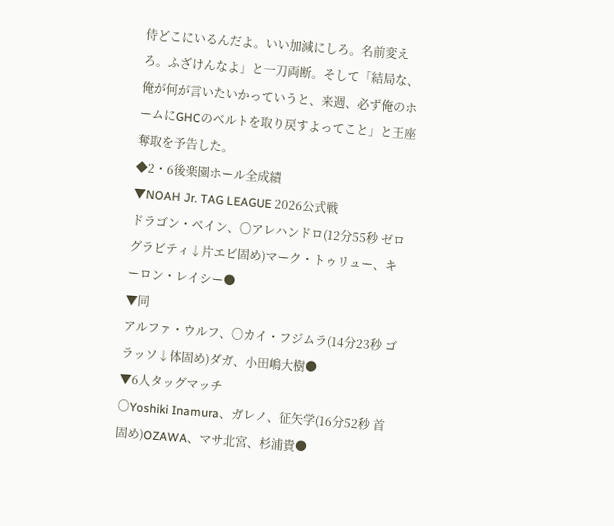侍どこにいるんだよ。いい加減にしろ。名前変えろ。ふざけんなよ」と一刀両断。そして「結局な、俺が何が言いたいかっていうと、来週、必ず俺のホームにGHCのベルトを取り戻すよってこと」と王座奪取を予告した。
◆2・6後楽園ホール全成績
▼NOAH Jr. TAG LEAGUE 2026公式戦
ドラゴン・ベイン、〇アレハンドロ(12分55秒 ゼログラビティ↓片エビ固め)マーク・トゥリュー、キーロン・レイシー●
▼同
アルファ・ウルフ、〇カイ・フジムラ(14分23秒 ゴラッソ↓体固め)ダガ、小田嶋大樹●
▼6人タッグマッチ
〇Yoshiki Inamura、ガレノ、征矢学(16分52秒 首固め)OZAWA、マサ北宮、杉浦貴●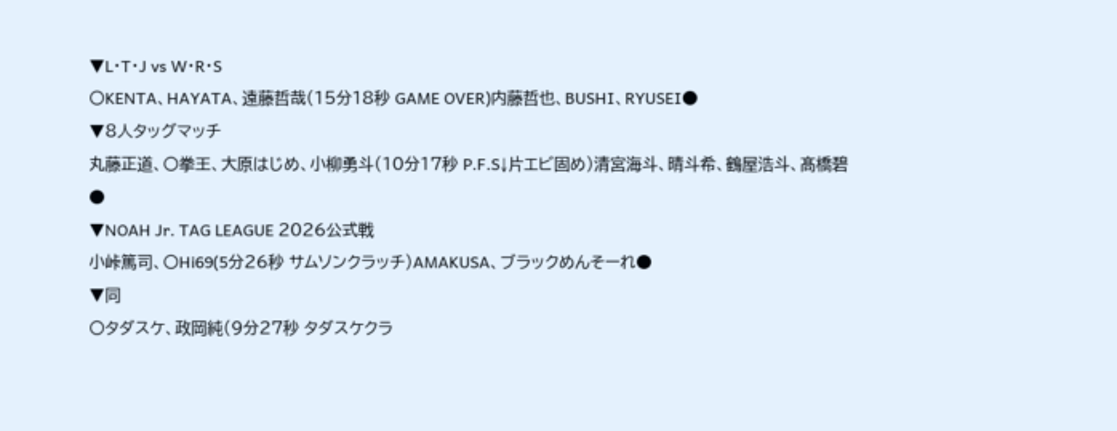▼L・T・J vs W・R・S
〇KENTA、HAYATA、遠藤哲哉(15分18秒 GAME OVER)内藤哲也、BUSHI、RYUSEI●
▼8人タッグマッチ
丸藤正道、〇拳王、大原はじめ、小柳勇斗(10分17秒 P.F.S↓片エビ固め)清宮海斗、晴斗希、鶴屋浩斗、髙橋碧●
▼NOAH Jr. TAG LEAGUE 2026公式戦
小峠篤司、〇Hi69(5分26秒 サムソンクラッチ)AMAKUSA、ブラックめんそーれ●
▼同
〇タダスケ、政岡純(9分27秒 タダスケクラ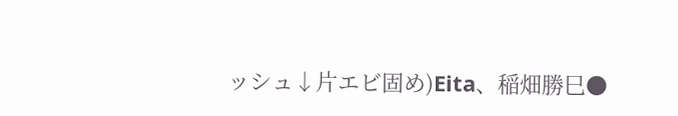ッシュ↓片エビ固め)Eita、稲畑勝巳●